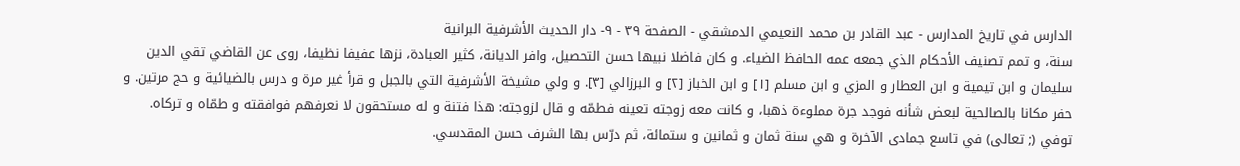الدارس في تاريخ المدارس - عبد القادر بن محمد النعيمي الدمشقي - الصفحة ٣٩ - ٩- دار الحديث الأشرفية البرانية
سنة، و تمم تصنيف الأحكام الذي جمعه عمه الحافظ الضياء. و كان فاضلا نبيها حسن التحصيل، وافر الديانة، كثير العبادة، نزها عفيفا نظيفا، روى عن القاضي تقي الدين سليمان و ابن تيمية و ابن العطار و المزي و ابن مسلم [١] و ابن الخباز [٢] و البرزالي [٣]. و ولي مشيخة الأشرفية التي بالجبل و قرأ غير مرة و درس بالضيائية و حج مرتين. و حفر مكانا بالصالحية لبعض شأنه فوجد جرة مملوءة ذهبا، و كانت معه زوجته تعينه فطمّه و قال لزوجته: هذا فتنة و له مستحقون لا نعرفهم فوافقته و طمّاه و تركاه. توفي (; تعالى) في تاسع جمادى الآخرة و هي سنة ثمان و ثمانين و ستمائة، ثم درّس بها الشرف حسن المقدسي.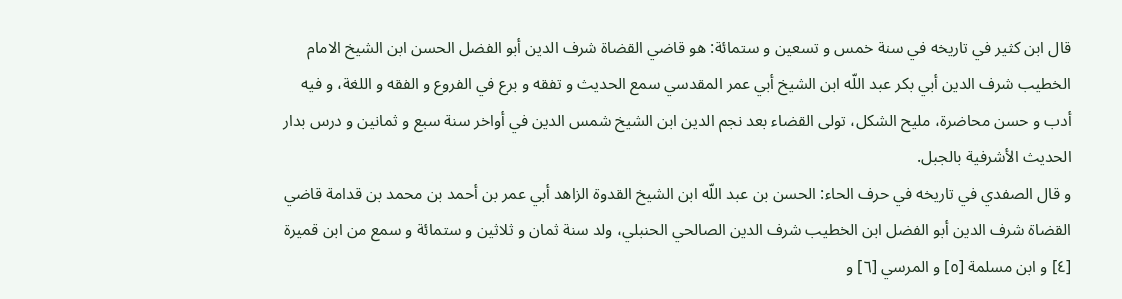قال ابن كثير في تاريخه في سنة خمس و تسعين و ستمائة: هو قاضي القضاة شرف الدين أبو الفضل الحسن ابن الشيخ الامام الخطيب شرف الدين أبي بكر عبد اللّه ابن الشيخ أبي عمر المقدسي سمع الحديث و تفقه و برع في الفروع و الفقه و اللغة، و فيه أدب و حسن محاضرة، مليح الشكل، تولى القضاء بعد نجم الدين ابن الشيخ شمس الدين في أواخر سنة سبع و ثمانين و درس بدار الحديث الأشرفية بالجبل.
و قال الصفدي في تاريخه في حرف الحاء: الحسن بن عبد اللّه ابن الشيخ القدوة الزاهد أبي عمر بن أحمد بن محمد بن قدامة قاضي القضاة شرف الدين أبو الفضل ابن الخطيب شرف الدين الصالحي الحنبلي، ولد سنة ثمان و ثلاثين و ستمائة و سمع من ابن قميرة [٤] و ابن مسلمة [٥] و المرسي [٦] و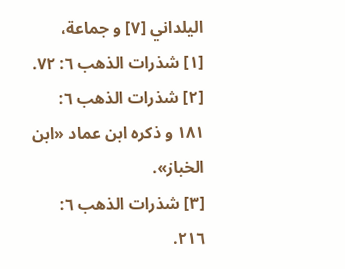اليلداني [٧] و جماعة،
[١] شذرات الذهب ٦: ٧٢.
[٢] شذرات الذهب ٦: ١٨١ و ذكره ابن عماد «ابن الخباز».
[٣] شذرات الذهب ٦: ٢١٦.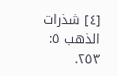[٤] شذرات الذهب ٥: ٢٥٣.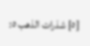[٥] شذرات الذهب ٥: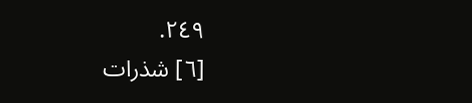٢٤٩.
[٦] شذرات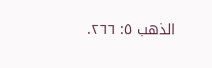الذهب ٥: ٢٦٦.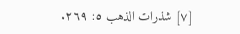[٧] شذرات الذهب ٥: ٢٦٩.